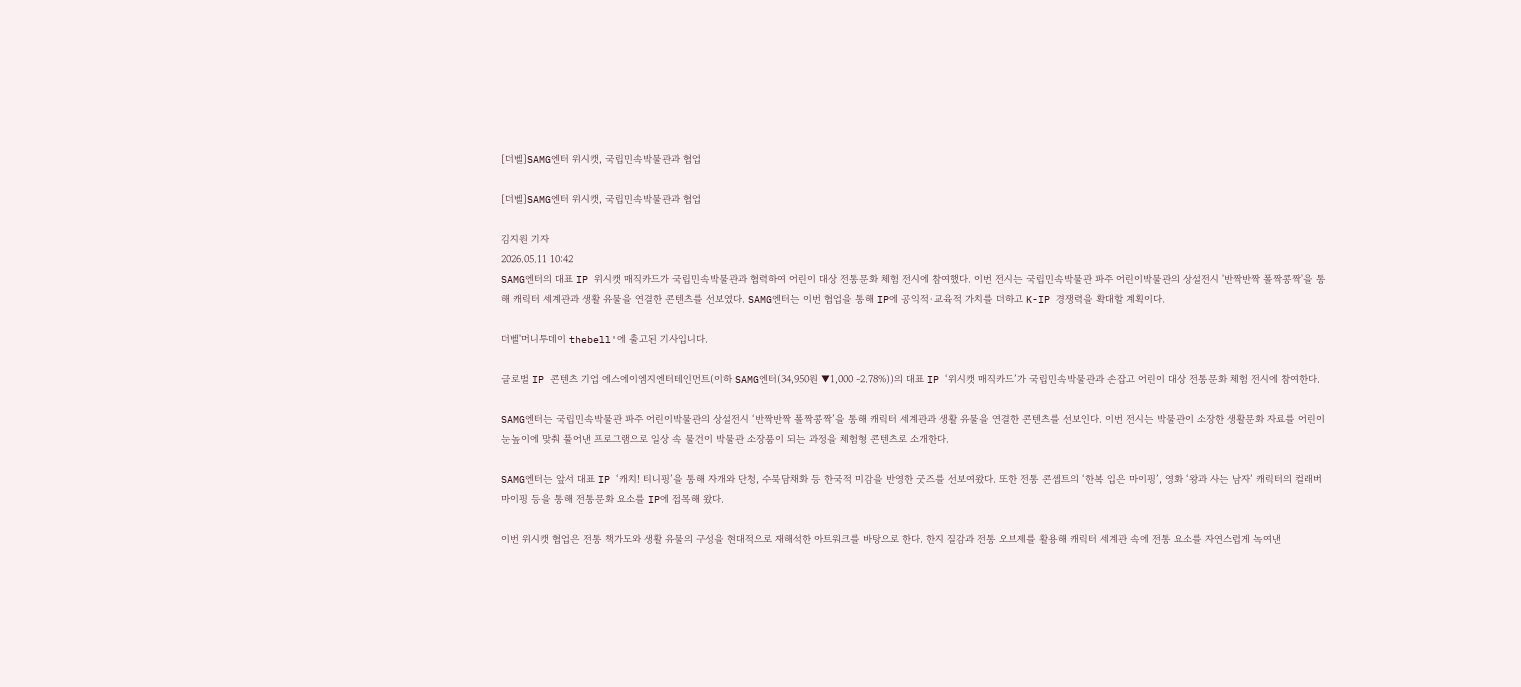[더벨]SAMG엔터 위시캣, 국립민속박물관과 협업

[더벨]SAMG엔터 위시캣, 국립민속박물관과 협업

김지원 기자
2026.05.11 10:42
SAMG엔터의 대표 IP 위시캣 매직카드가 국립민속박물관과 협력하여 어린이 대상 전통문화 체험 전시에 참여했다. 이번 전시는 국립민속박물관 파주 어린이박물관의 상설전시 '반짝반짝 폴짝콩짝'을 통해 캐릭터 세계관과 생활 유물을 연결한 콘텐츠를 선보였다. SAMG엔터는 이번 협업을 통해 IP에 공익적·교육적 가치를 더하고 K-IP 경쟁력을 확대할 계획이다.

더벨'머니투데이 thebell'에 출고된 기사입니다.

글로벌 IP 콘텐츠 기업 에스에이엠지엔터테인먼트(이하 SAMG엔터(34,950원 ▼1,000 -2.78%))의 대표 IP ‘위시캣 매직카드’가 국립민속박물관과 손잡고 어린이 대상 전통문화 체험 전시에 참여한다.

SAMG엔터는 국립민속박물관 파주 어린이박물관의 상설전시 ‘반짝반짝 폴짝콩짝’을 통해 캐릭터 세계관과 생활 유물을 연결한 콘텐츠를 선보인다. 이번 전시는 박물관이 소장한 생활문화 자료를 어린이 눈높이에 맞춰 풀어낸 프로그램으로 일상 속 물건이 박물관 소장품이 되는 과정을 체험형 콘텐츠로 소개한다.

SAMG엔터는 앞서 대표 IP ‘캐치! 티니핑’을 통해 자개와 단청, 수묵담채화 등 한국적 미감을 반영한 굿즈를 선보여왔다. 또한 전통 콘셉트의 ‘한복 입은 마이핑’, 영화 ‘왕과 사는 남자’ 캐릭터의 컬래버 마이핑 등을 통해 전통문화 요소를 IP에 접목해 왔다.

이번 위시캣 협업은 전통 책가도와 생활 유물의 구성을 현대적으로 재해석한 아트워크를 바탕으로 한다. 한지 질감과 전통 오브제를 활용해 캐릭터 세계관 속에 전통 요소를 자연스럽게 녹여낸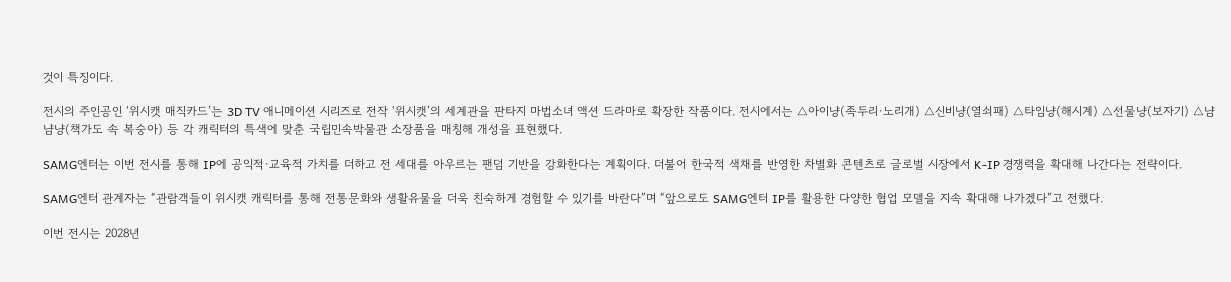것이 특징이다.

전시의 주인공인 ‘위시캣 매직카드’는 3D TV 애니메이션 시리즈로 전작 ‘위시캣’의 세계관을 판타지 마법소녀 액션 드라마로 확장한 작품이다. 전시에서는 △아이냥(족두리·노리개) △신비냥(열쇠패) △타임냥(해시계) △선물냥(보자기) △냠냠냥(책가도 속 복숭아) 등 각 캐릭터의 특색에 맞춘 국립민속박물관 소장품을 매칭해 개성을 표현했다.

SAMG엔터는 이번 전시를 통해 IP에 공익적·교육적 가치를 더하고 전 세대를 아우르는 팬덤 기반을 강화한다는 계획이다. 더불어 한국적 색채를 반영한 차별화 콘텐츠로 글로벌 시장에서 K-IP 경쟁력을 확대해 나간다는 전략이다.

SAMG엔터 관계자는 “관람객들이 위시캣 캐릭터를 통해 전통문화와 생활유물을 더욱 친숙하게 경험할 수 있기를 바란다”며 “앞으로도 SAMG엔터 IP를 활용한 다양한 협업 모델을 지속 확대해 나가겠다”고 전했다.

이번 전시는 2028년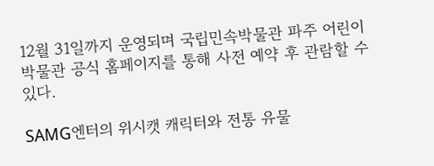12월 31일까지 운영되며 국립민속박물관 파주 어린이박물관 공식 홈페이지를 통해 사전 예약 후 관람할 수 있다.

SAMG엔터의 위시캣 캐릭터와 전통 유물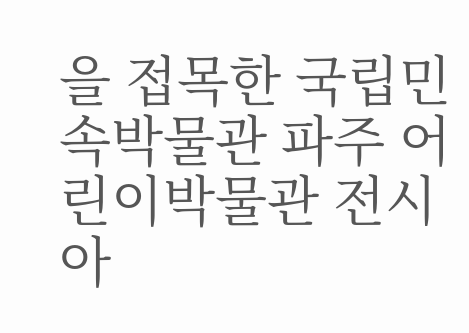을 접목한 국립민속박물관 파주 어린이박물관 전시 아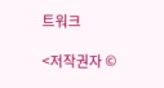트워크

<저작권자 ©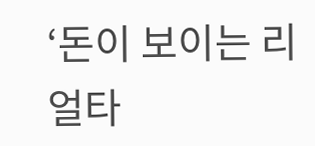‘돈이 보이는 리얼타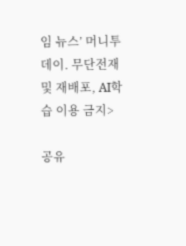임 뉴스’ 머니투데이. 무단전재 및 재배포, AI학습 이용 금지>

공유